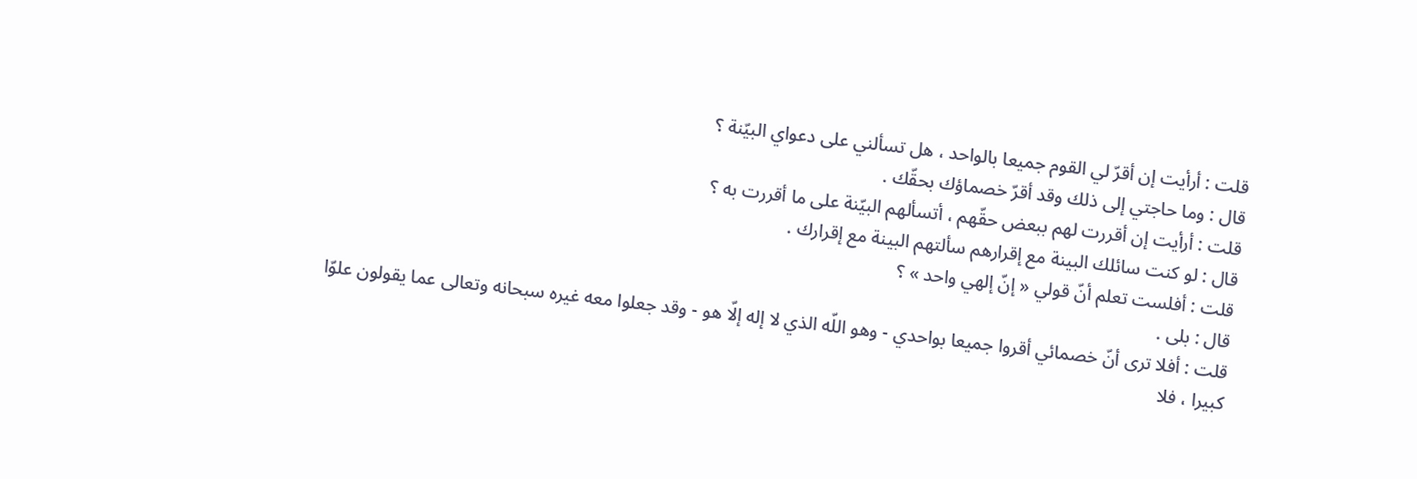قلت : أرأيت إن أقرّ لي القوم جميعا بالواحد ، هل تسألني على دعواي البيّنة ؟
قال : وما حاجتي إلى ذلك وقد أقرّ خصماؤك بحقّك .
قلت : أرأيت إن أقررت لهم ببعض حقّهم ، أتسألهم البيّنة على ما أقررت به ؟
قال : لو كنت سائلك البينة مع إقرارهم سألتهم البينة مع إقرارك .
قلت : أفلست تعلم أنّ قولي « إنّ إلهي واحد » ؟
قال : بلى .
قلت : أفلا ترى أنّ خصمائي أقروا جميعا بواحدي - وهو اللّه الذي لا إله إلّا هو - وقد جعلوا معه غيره سبحانه وتعالى عما يقولون علوّا كبيرا ، فلا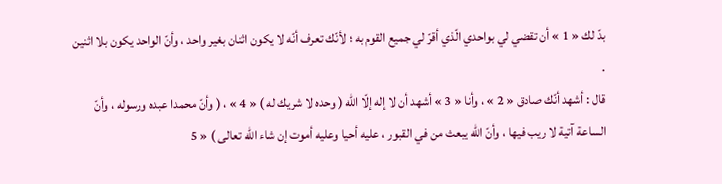بدّ لك « 1 » أن تقضي لي بواحدي الّذي أقرّ لي جميع القوم به ؛ لأنّك تعرف أنّه لا يكون اثنان بغير واحد ، وأنّ الواحد يكون بلا اثنين .
قال : أشهد أنّك صادق « 2 » ، وأنا « 3 » أشهد أن لا إله إلّا اللّه ( وحده لا شريك له ) « 4 » ، ( وأنّ محمدا عبده ورسوله ، وأنّ الساعة آتية لا ريب فيها ، وأنّ اللّه يبعث من في القبور ، عليه أحيا وعليه أموت إن شاء اللّه تعالى ) « 5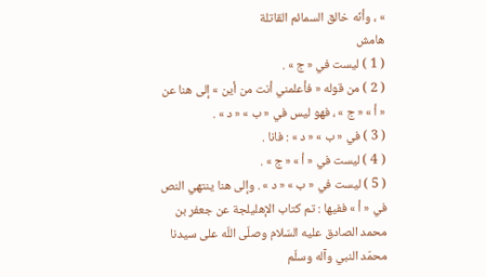» ، وأنّه خالق السمائم القاتلة
هامش
( 1 ) ليست في « ج » .
( 2 ) من قوله « فأعلمني أنت من أين » إلى هنا عن « أ » « ج » ، فهو ليس في « ب » « د » .
( 3 ) في « ب » « د » : فانا .
( 4 ) ليست في « أ » « ج » .
( 5 ) ليست في « ب » « د » . وإلى هنا ينتهي النص في « أ » ففيها : تم كتاب الإهليلجة عن جعفر بن محمد الصادق عليه السّلام وصلّى اللّه على سيدنا محمّد النبي وآله وسلّم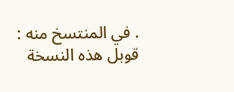. في المنتسخ منه : قوبل هذه النسخة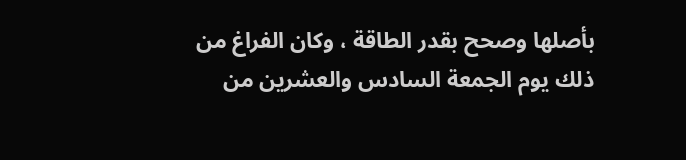بأصلها وصحح بقدر الطاقة ، وكان الفراغ من ذلك يوم الجمعة السادس والعشرين من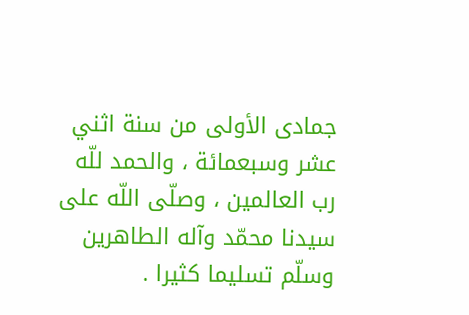جمادى الأولى من سنة اثني عشر وسبعمائة ، والحمد للّه رب العالمين ، وصلّى اللّه على سيدنا محمّد وآله الطاهرين وسلّم تسليما كثيرا .